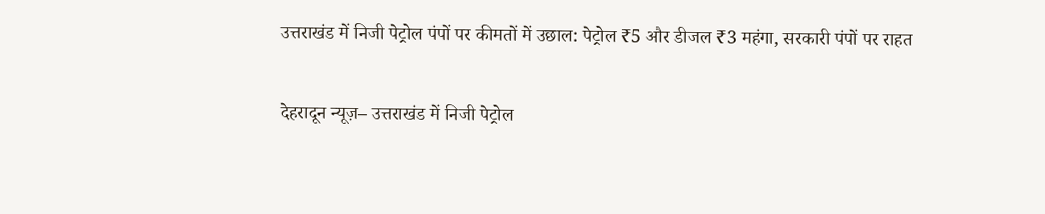उत्तराखंड में निजी पेट्रोल पंपों पर कीमतों में उछाल: पेट्रोल ₹5 और डीजल ₹3 महंगा, सरकारी पंपों पर राहत

देहरादून न्यूज़– उत्तराखंड में निजी पेट्रोल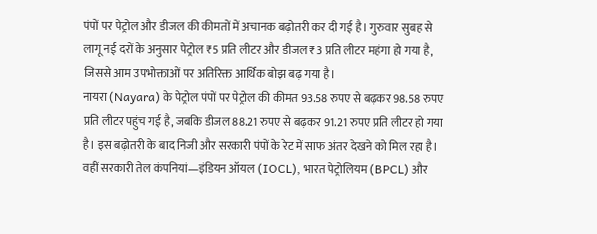पंपों पर पेट्रोल और डीजल की कीमतों में अचानक बढ़ोतरी कर दी गई है। गुरुवार सुबह से लागू नई दरों के अनुसार पेट्रोल ₹5 प्रति लीटर और डीजल ₹3 प्रति लीटर महंगा हो गया है, जिससे आम उपभोक्ताओं पर अतिरिक्त आर्थिक बोझ बढ़ गया है।
नायरा (Nayara) के पेट्रोल पंपों पर पेट्रोल की कीमत 93.58 रुपए से बढ़कर 98.58 रुपए प्रति लीटर पहुंच गई है, जबकि डीजल 88.21 रुपए से बढ़कर 91.21 रुपए प्रति लीटर हो गया है। इस बढ़ोतरी के बाद निजी और सरकारी पंपों के रेट में साफ अंतर देखने को मिल रहा है।
वहीं सरकारी तेल कंपनियां—इंडियन ऑयल (IOCL), भारत पेट्रोलियम (BPCL) और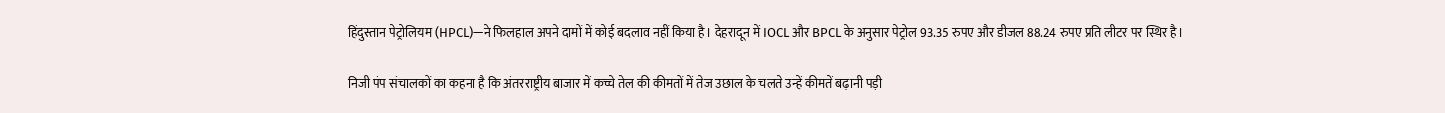हिंदुस्तान पेट्रोलियम (HPCL)—ने फिलहाल अपने दामों में कोई बदलाव नहीं किया है। देहरादून में IOCL और BPCL के अनुसार पेट्रोल 93.35 रुपए और डीजल 88.24 रुपए प्रति लीटर पर स्थिर है।

निजी पंप संचालकों का कहना है कि अंतरराष्ट्रीय बाजार में कच्चे तेल की कीमतों में तेज उछाल के चलते उन्हें कीमतें बढ़ानी पड़ी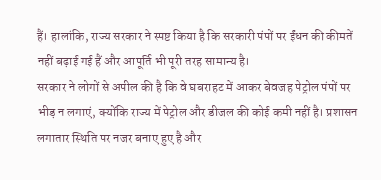हैं। हालांकि, राज्य सरकार ने स्पष्ट किया है कि सरकारी पंपों पर ईंधन की कीमतें नहीं बढ़ाई गई हैं और आपूर्ति भी पूरी तरह सामान्य है।
सरकार ने लोगों से अपील की है कि वे घबराहट में आकर बेवजह पेट्रोल पंपों पर भीड़ न लगाएं, क्योंकि राज्य में पेट्रोल और डीजल की कोई कमी नहीं है। प्रशासन लगातार स्थिति पर नजर बनाए हुए है और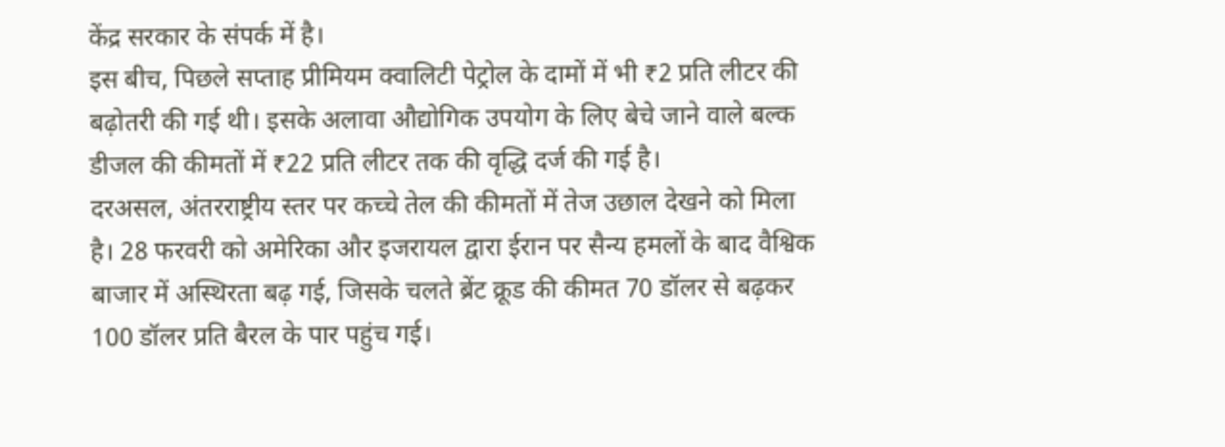केंद्र सरकार के संपर्क में है।
इस बीच, पिछले सप्ताह प्रीमियम क्वालिटी पेट्रोल के दामों में भी ₹2 प्रति लीटर की बढ़ोतरी की गई थी। इसके अलावा औद्योगिक उपयोग के लिए बेचे जाने वाले बल्क डीजल की कीमतों में ₹22 प्रति लीटर तक की वृद्धि दर्ज की गई है।
दरअसल, अंतरराष्ट्रीय स्तर पर कच्चे तेल की कीमतों में तेज उछाल देखने को मिला है। 28 फरवरी को अमेरिका और इजरायल द्वारा ईरान पर सैन्य हमलों के बाद वैश्विक बाजार में अस्थिरता बढ़ गई, जिसके चलते ब्रेंट क्रूड की कीमत 70 डॉलर से बढ़कर 100 डॉलर प्रति बैरल के पार पहुंच गई।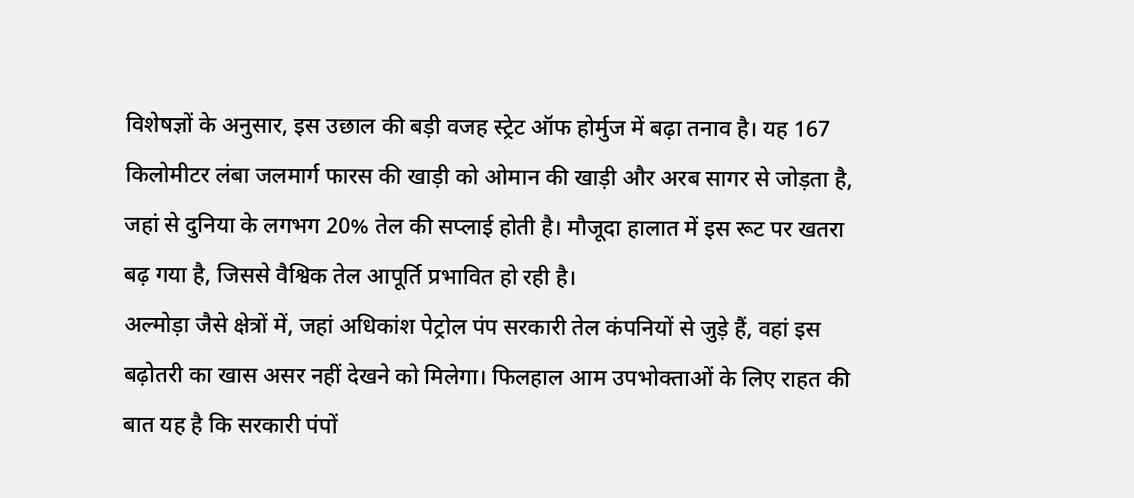विशेषज्ञों के अनुसार, इस उछाल की बड़ी वजह स्ट्रेट ऑफ होर्मुज में बढ़ा तनाव है। यह 167 किलोमीटर लंबा जलमार्ग फारस की खाड़ी को ओमान की खाड़ी और अरब सागर से जोड़ता है, जहां से दुनिया के लगभग 20% तेल की सप्लाई होती है। मौजूदा हालात में इस रूट पर खतरा बढ़ गया है, जिससे वैश्विक तेल आपूर्ति प्रभावित हो रही है।
अल्मोड़ा जैसे क्षेत्रों में, जहां अधिकांश पेट्रोल पंप सरकारी तेल कंपनियों से जुड़े हैं, वहां इस बढ़ोतरी का खास असर नहीं देखने को मिलेगा। फिलहाल आम उपभोक्ताओं के लिए राहत की बात यह है कि सरकारी पंपों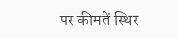पर कीमतें स्थिर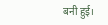बनी हुई।